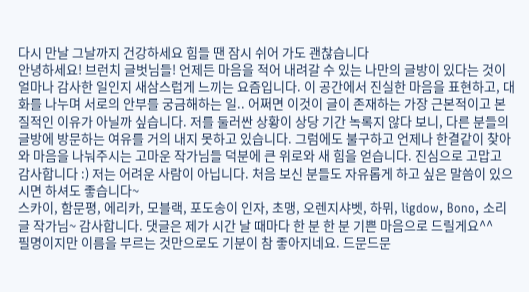다시 만날 그날까지 건강하세요 힘들 땐 잠시 쉬어 가도 괜찮습니다
안녕하세요! 브런치 글벗님들! 언제든 마음을 적어 내려갈 수 있는 나만의 글방이 있다는 것이 얼마나 감사한 일인지 새삼스럽게 느끼는 요즘입니다. 이 공간에서 진실한 마음을 표현하고, 대화를 나누며 서로의 안부를 궁금해하는 일.. 어쩌면 이것이 글이 존재하는 가장 근본적이고 본질적인 이유가 아닐까 싶습니다. 저를 둘러싼 상황이 상당 기간 녹록지 않다 보니, 다른 분들의 글방에 방문하는 여유를 거의 내지 못하고 있습니다. 그럼에도 불구하고 언제나 한결같이 찾아와 마음을 나눠주시는 고마운 작가님들 덕분에 큰 위로와 새 힘을 얻습니다. 진심으로 고맙고 감사합니다 :) 저는 어려운 사람이 아닙니다. 처음 보신 분들도 자유롭게 하고 싶은 말씀이 있으시면 하셔도 좋습니다~
스카이, 함문평, 에리카, 모블랙, 포도송이 인자, 초맹, 오렌지샤벳, 하뮈, ligdow, Bono, 소리글 작가님~ 감사합니다. 댓글은 제가 시간 날 때마다 한 분 한 분 기쁜 마음으로 드릴게요^^
필명이지만 이름을 부르는 것만으로도 기분이 참 좋아지네요. 드문드문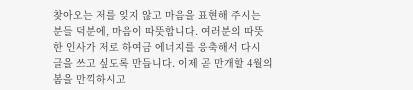찾아오는 저를 잊지 않고 마음을 표현해 주시는 분들 덕분에, 마음이 따뜻합니다. 여러분의 따뜻한 인사가 저로 하여금 에너지를 응축해서 다시 글을 쓰고 싶도록 만듭니다. 이제 곧 만개할 4월의 봄을 만끽하시고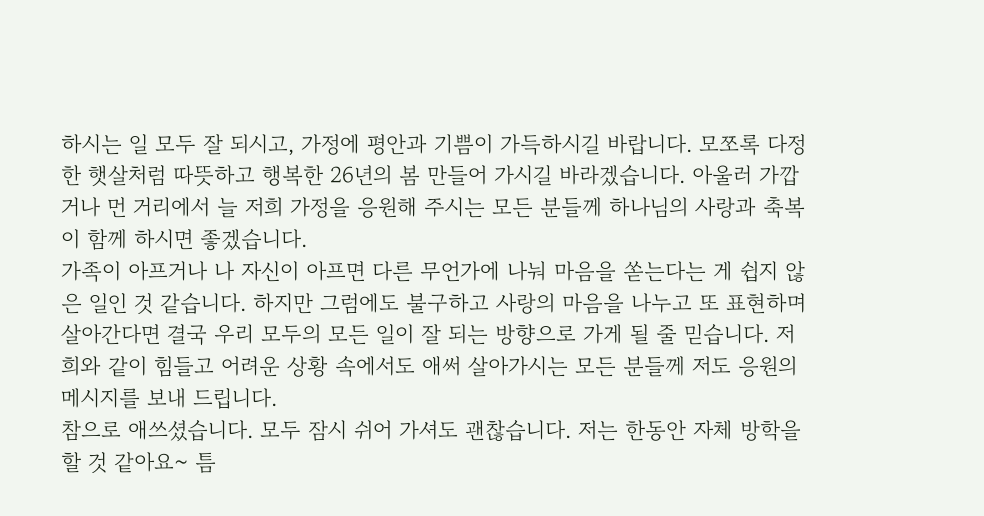하시는 일 모두 잘 되시고, 가정에 평안과 기쁨이 가득하시길 바랍니다. 모쪼록 다정한 햇살처럼 따뜻하고 행복한 26년의 봄 만들어 가시길 바라겠습니다. 아울러 가깝거나 먼 거리에서 늘 저희 가정을 응원해 주시는 모든 분들께 하나님의 사랑과 축복이 함께 하시면 좋겠습니다.
가족이 아프거나 나 자신이 아프면 다른 무언가에 나눠 마음을 쏟는다는 게 쉽지 않은 일인 것 같습니다. 하지만 그럼에도 불구하고 사랑의 마음을 나누고 또 표현하며 살아간다면 결국 우리 모두의 모든 일이 잘 되는 방향으로 가게 될 줄 믿습니다. 저희와 같이 힘들고 어려운 상황 속에서도 애써 살아가시는 모든 분들께 저도 응원의 메시지를 보내 드립니다.
참으로 애쓰셨습니다. 모두 잠시 쉬어 가셔도 괜찮습니다. 저는 한동안 자체 방학을 할 것 같아요~ 틈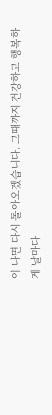이 나면 다시 돌아오겠습니다. 그때까지 건강하고 행복하게 날마다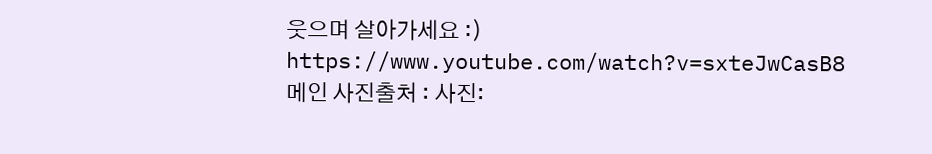웃으며 살아가세요 :)
https://www.youtube.com/watch?v=sxteJwCasB8
메인 사진출처 : 사진: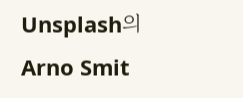Unsplash의 Arno Smit